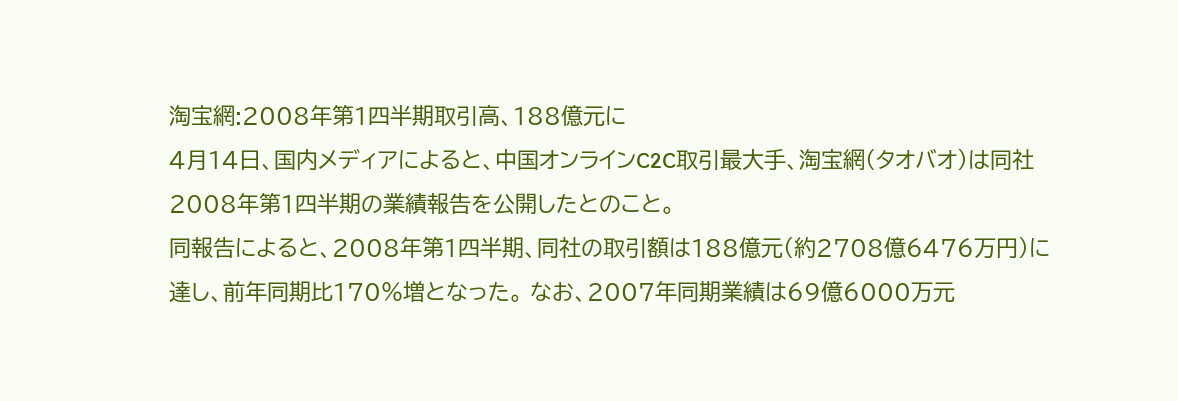淘宝網:2008年第1四半期取引高、188億元に
4月14日、国内メディアによると、中国オンラインC2C取引最大手、淘宝網(タオバオ)は同社2008年第1四半期の業績報告を公開したとのこと。
同報告によると、2008年第1四半期、同社の取引額は188億元(約2708億6476万円)に達し、前年同期比170%増となった。 なお、2007年同期業績は69億6000万元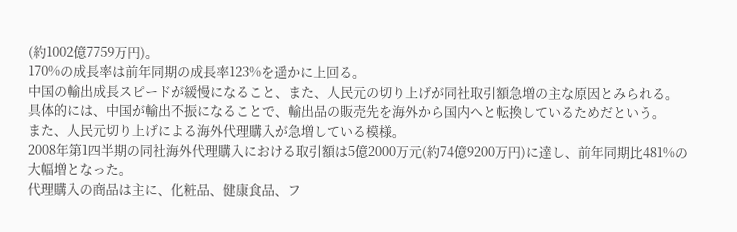(約1002億7759万円)。
170%の成長率は前年同期の成長率123%を遥かに上回る。
中国の輸出成長スピードが緩慢になること、また、人民元の切り上げが同社取引額急増の主な原因とみられる。
具体的には、中国が輸出不振になることで、輸出品の販売先を海外から国内へと転換しているためだという。
また、人民元切り上げによる海外代理購入が急増している模様。
2008年第1四半期の同社海外代理購入における取引額は5億2000万元(約74億9200万円)に達し、前年同期比481%の大幅増となった。
代理購入の商品は主に、化粧品、健康食品、フ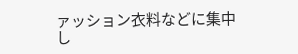ァッション衣料などに集中し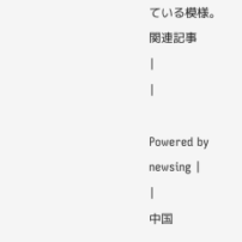ている模様。
関連記事
|
|

Powered by newsing |
|
中国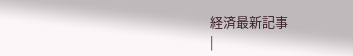経済最新記事
|